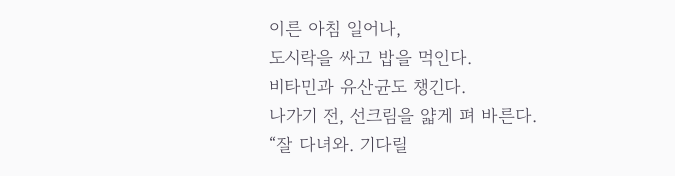이른 아침 일어나,
도시락을 싸고 밥을 먹인다.
비타민과 유산균도 챙긴다.
나가기 전, 선크림을 얇게 펴 바른다.
“잘 다녀와. 기다릴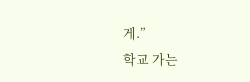게.”
학교 가는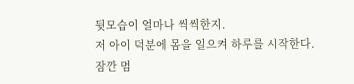뒷모습이 얼마나 씩씩한지.
저 아이 덕분에 몸을 일으켜 하루를 시작한다.
잠깐 멈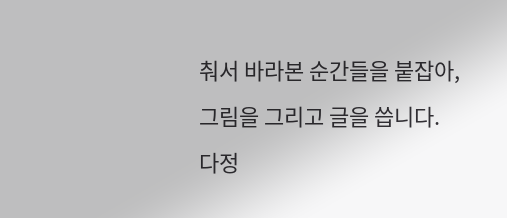춰서 바라본 순간들을 붙잡아, 그림을 그리고 글을 씁니다. 다정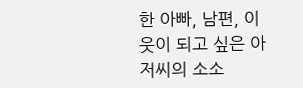한 아빠, 남편, 이웃이 되고 싶은 아저씨의 소소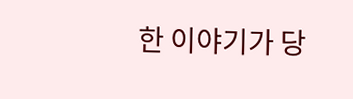한 이야기가 당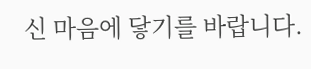신 마음에 닿기를 바랍니다.